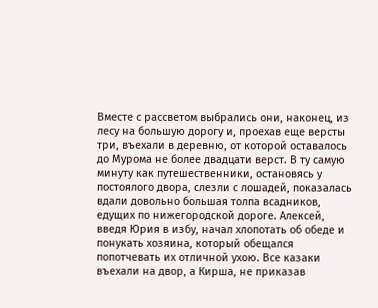Вместе с рассветом выбрались они, наконец, из лесу на большую дорогу и, проехав еще версты три, въехали в деревню, от которой оставалось до Мурома не более двадцати верст. В ту самую минуту как путешественники, остановясь у постоялого двора, слезли с лошадей, показалась вдали довольно большая толпа всадников, едущих по нижегородской дороге. Алексей, введя Юрия в избу, начал хлопотать об обеде и понукать хозяина, который обещался попотчевать их отличной ухою. Все казаки въехали на двор, а Кирша, не приказав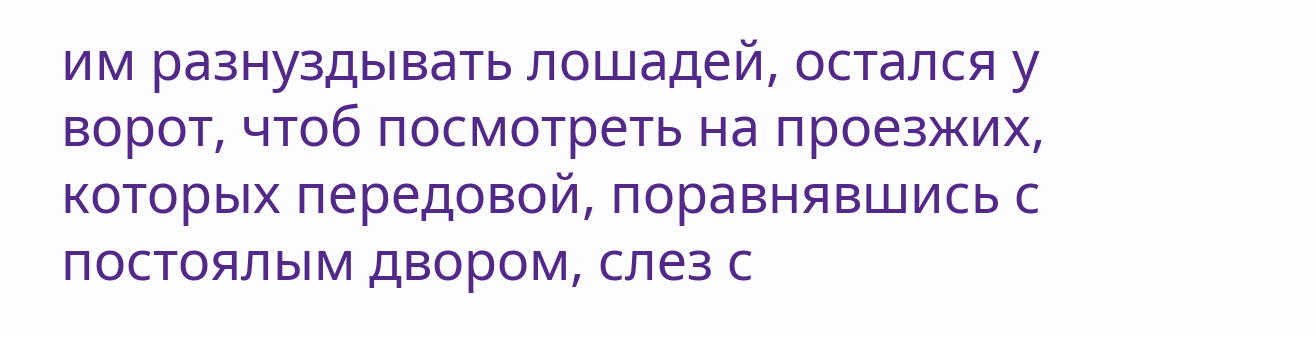им разнуздывать лошадей, остался у ворот, чтоб посмотреть на проезжих, которых передовой, поравнявшись с постоялым двором, слез с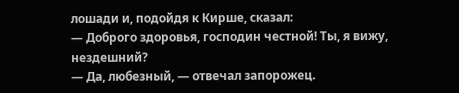лошади и, подойдя к Кирше, сказал:
— Доброго здоровья, господин честной! Ты, я вижу, нездешний?
— Да, любезный, — отвечал запорожец.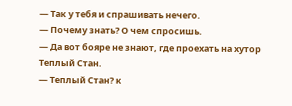— Так у тебя и спрашивать нечего.
— Почему знать? О чем спросишь.
— Да вот бояре не знают, где проехать на хутор Теплый Стан.
— Теплый Стан? к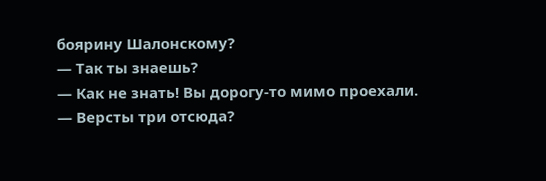боярину Шалонскому?
— Так ты знаешь?
— Как не знать! Вы дорогу-то мимо проехали.
— Версты три отсюда?